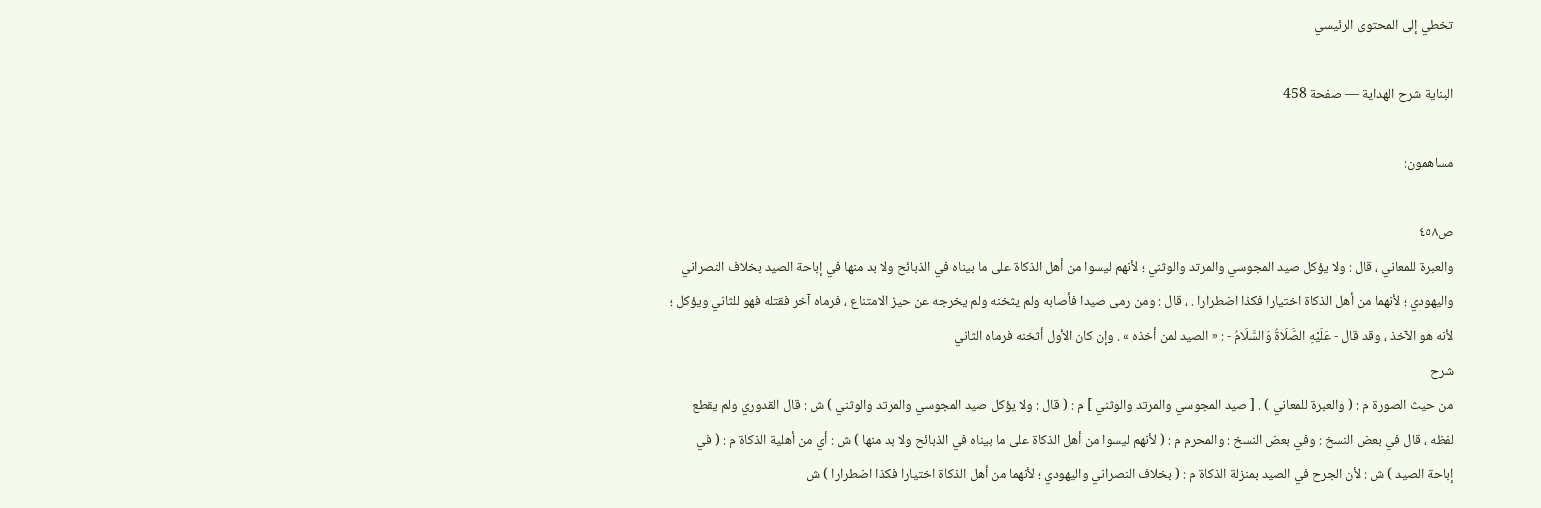تخطي إلى المحتوى الرئيسي

البناية شرح الهداية — صفحة 458

مساهمون:

ص٤٥٨
والعبرة للمعاني ، قال : ولا يؤكل صيد المجوسي والمرتد والوثني ؛ لأنهم ليسوا من أهل الذكاة على ما بيناه في الذبائح ولا بد منها في إباحة الصيد بخلاف النصراني واليهودي ؛ لأنهما من أهل الذكاة اختيارا فكذا اضطرارا . ، قال : ومن رمى صيدا فأصابه ولم يثخنه ولم يخرجه عن حيز الامتناع ، فرماه آخر فقتله فهو للثاني ويؤكل ؛ لأنه هو الآخذ ، وقد قال - عَلَيْهِ الصَّلَاةُ وَالسَّلَامُ - : « الصيد لمن أخذه » . وإن كان الأول أثخنه فرماه الثاني
شرح
من حيث الصورة م : ( والعبرة للمعاني ) . [ صيد المجوسي والمرتد والوثني ] م : ( قال : ولا يؤكل صيد المجوسي والمرتد والوثني ) ش : قال القدوري ولم يقطع لفظه ، قال في بعض النسخ : وفي بعض النسخ : والمحرم م : ( لأنهم ليسوا من أهل الذكاة على ما بيناه في الذبائح ولا بد منها ) ش : أي من أهلية الذكاة م : ( في إباحة الصيد ) ش : لأن الجرح في الصيد بمنزلة الذكاة م : ( بخلاف النصراني واليهودي ؛ لأنهما من أهل الذكاة اختيارا فكذا اضطرارا ) ش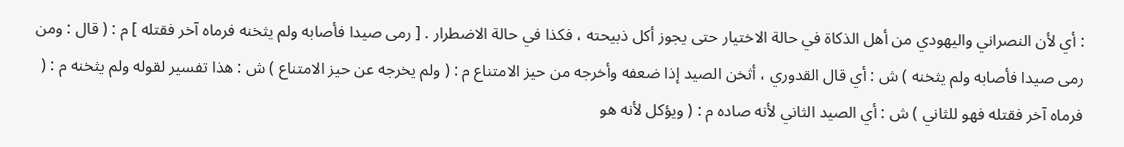: أي لأن النصراني واليهودي من أهل الذكاة في حالة الاختيار حتى يجوز أكل ذبيحته ، فكذا في حالة الاضطرار . [ رمى صيدا فأصابه ولم يثخنه فرماه آخر فقتله ] م : ( قال : ومن رمى صيدا فأصابه ولم يثخنه ) ش : أي قال القدوري ، أثخن الصيد إذا ضعفه وأخرجه من حيز الامتناع م : ( ولم يخرجه عن حيز الامتناع ) ش : هذا تفسير لقوله ولم يثخنه م : ( فرماه آخر فقتله فهو للثاني ) ش : أي الصيد الثاني لأنه صاده م : ( ويؤكل لأنه هو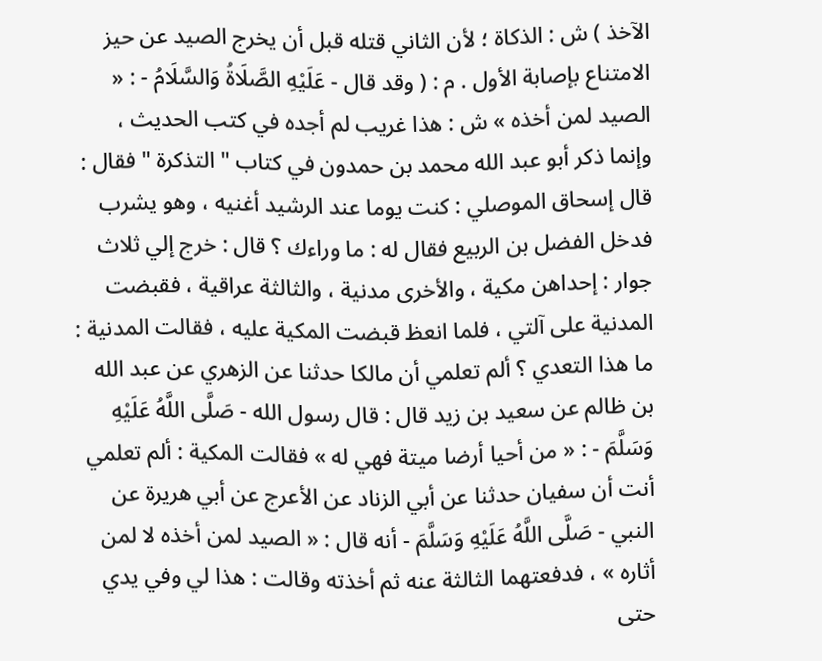الآخذ ) ش : الذكاة ؛ لأن الثاني قتله قبل أن يخرج الصيد عن حيز الامتناع بإصابة الأول . م : ( وقد قال - عَلَيْهِ الصَّلَاةُ وَالسَّلَامُ - : « الصيد لمن أخذه » ش : هذا غريب لم أجده في كتب الحديث ، وإنما ذكر أبو عبد الله محمد بن حمدون في كتاب " التذكرة " فقال : قال إسحاق الموصلي : كنت يوما عند الرشيد أغنيه ، وهو يشرب فدخل الفضل بن الربيع فقال له : ما وراءك ؟ قال : خرج إلي ثلاث جوار : إحداهن مكية ، والأخرى مدنية ، والثالثة عراقية ، فقبضت المدنية على آلتي ، فلما انعظ قبضت المكية عليه ، فقالت المدنية : ما هذا التعدي ؟ ألم تعلمي أن مالكا حدثنا عن الزهري عن عبد الله بن ظالم عن سعيد بن زيد قال : قال رسول الله - صَلَّى اللَّهُ عَلَيْهِ وَسَلَّمَ - : « من أحيا أرضا ميتة فهي له » فقالت المكية : ألم تعلمي أنت أن سفيان حدثنا عن أبي الزناد عن الأعرج عن أبي هريرة عن النبي - صَلَّى اللَّهُ عَلَيْهِ وَسَلَّمَ - أنه قال : « الصيد لمن أخذه لا لمن أثاره » ، فدفعتهما الثالثة عنه ثم أخذته وقالت : هذا لي وفي يدي حتى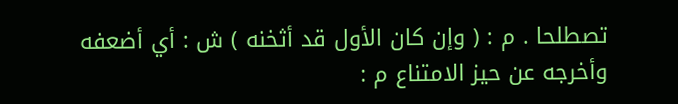تصطلحا . م : ( وإن كان الأول قد أثخنه ) ش : أي أضعفه وأخرجه عن حيز الامتناع م :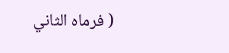( فرماه الثاني